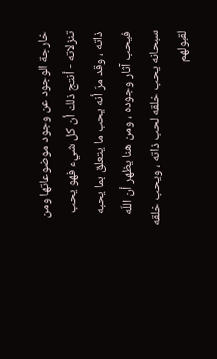خارجة الوجود عن وجود موضوعاتها ومن تنزلاته - أنتج ذلك أن كل شيء فهو يحب ذاته ، وقد مرّ أنه يحب ما يتعلق بما يحبه فيحب آثار وجوده ، ومن هنا يظهر أن اللّه سبحانه يحب خلقه لحب ذاته ، ويحب خلقه لقبولهم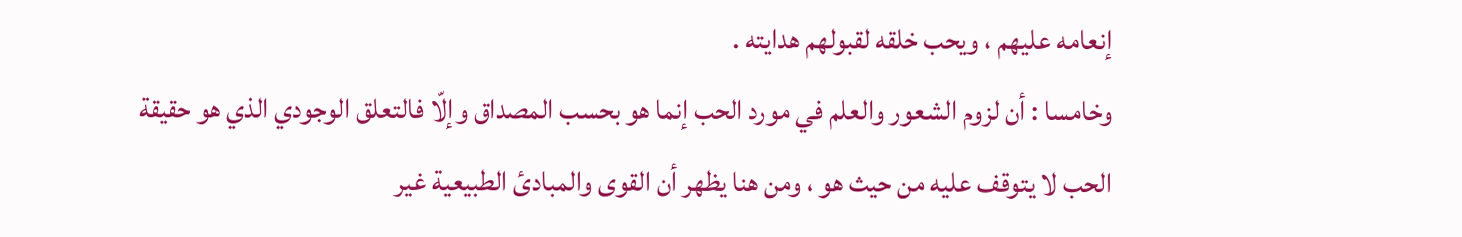إنعامه عليهم ، ويحب خلقه لقبولهم هدايته .
وخامسا : أن لزوم الشعور والعلم في مورد الحب إنما هو بحسب المصداق وإلّا فالتعلق الوجودي الذي هو حقيقة الحب لا يتوقف عليه من حيث هو ، ومن هنا يظهر أن القوى والمبادئ الطبيعية غير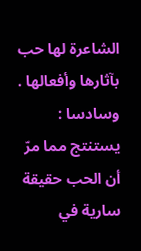الشاعرة لها حب بآثارها وأفعالها .
وسادسا : يستنتج مما مرّ أن الحب حقيقة سارية في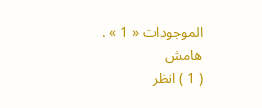الموجودات « 1 » .
هامش
( 1 ) انظر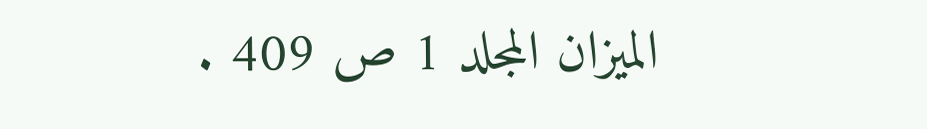الميزان المجلد 1 ص 409 .